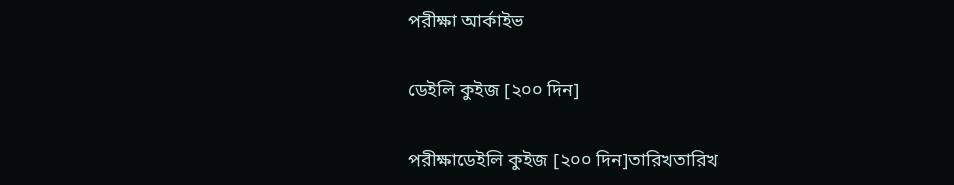পরীক্ষা আর্কাইভ

ডেইলি কুইজ [২০০ দিন]

পরীক্ষাডেইলি কুইজ [২০০ দিন]তারিখতারিখ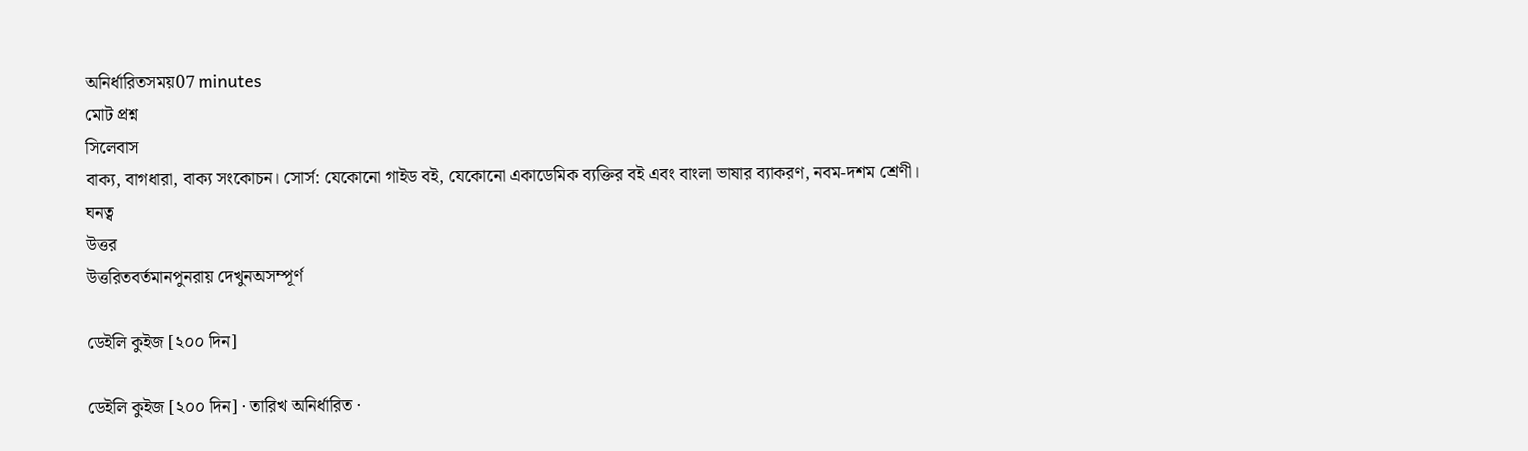অনির্ধারিতসময়07 minutes
মোট প্রশ্ন
সিলেবাস
বাক্য, বাগধারা, বাক্য সংকোচন। সোর্স: যেকোনো গাইড বই, যেকোনো একাডেমিক ব্যক্তির বই এবং বাংলা ভাষার ব্যাকরণ, নবম-দশম শ্রেণী।
ঘনত্ব
উত্তর
উত্তরিতবর্তমানপুনরায় দেখুনঅসম্পূর্ণ

ডেইলি কুইজ [২০০ দিন]

ডেইলি কুইজ [২০০ দিন] · তারিখ অনির্ধারিত ·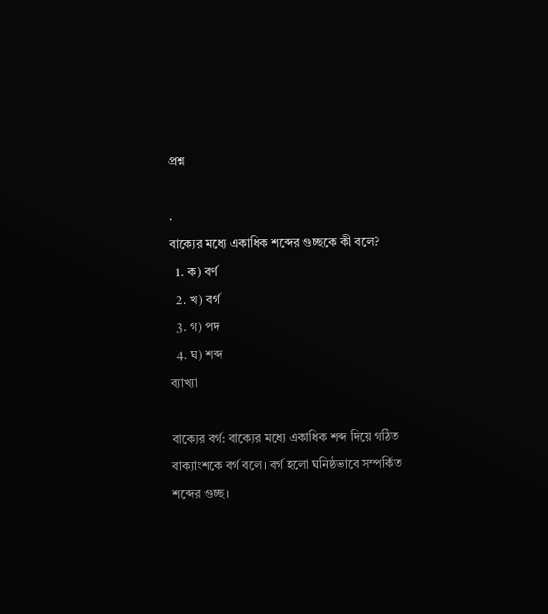প্রশ্ন

.
বাক্যের মধ্যে একাধিক শব্দের গুচ্ছকে কী বলে?
  1. ক) বর্ণ
  2. খ) বর্গ
  3. গ) পদ
  4. ঘ) শব্দ
ব্যাখ্যা

বাক্যের বর্গ: বাক্যের মধ্যে একাধিক শব্দ দিয়ে গঠিত বাক্যাংশকে বর্গ বলে। বর্গ হলো ঘনিষ্ঠভাবে সম্পর্কিত শব্দের গুচ্ছ।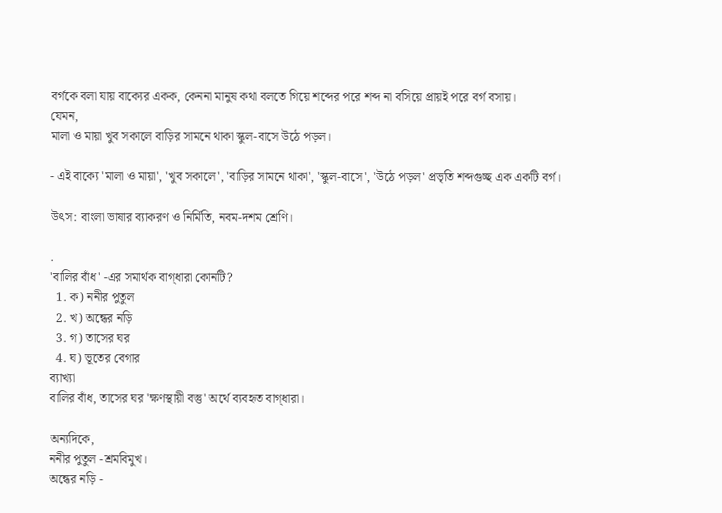বর্গকে বলা যায় বাক্যের একক, কেননা মানুষ কথা বলতে গিয়ে শব্দের পরে শব্দ না বসিয়ে প্রায়ই পরে বর্গ বসায়।
যেমন,
মালা ও মায়া খুব সকালে বাড়ির সামনে থাকা স্কুল-বাসে উঠে পড়ল।

- এই বাক্যে 'মালা ও মায়া', 'খুব সকালে', 'বাড়ির সামনে থাকা', 'স্কুল-বাসে', 'উঠে পড়ল' প্রভৃতি শব্দগুচ্ছ এক একটি বর্গ।

উৎস: বাংলা ভাষার ব্যাকরণ ও নির্মিতি, নবম-দশম শ্রেণি।

.
'বালির বাঁধ' -এর সমার্থক বাগ্‌ধারা কোনটি?
  1. ক) ননীর পুতুল
  2. খ) অন্ধের নড়ি
  3. গ) তাসের ঘর
  4. ঘ) ভূতের বেগার
ব্যাখ্যা
বালির বাঁধ, তাসের ঘর 'ক্ষণস্থায়ী বস্তু' অর্থে ব্যবহৃত বাগ্‌ধারা।

অন্যদিকে,
ননীর পুতুল -শ্রমবিমুখ।
অন্ধের নড়ি -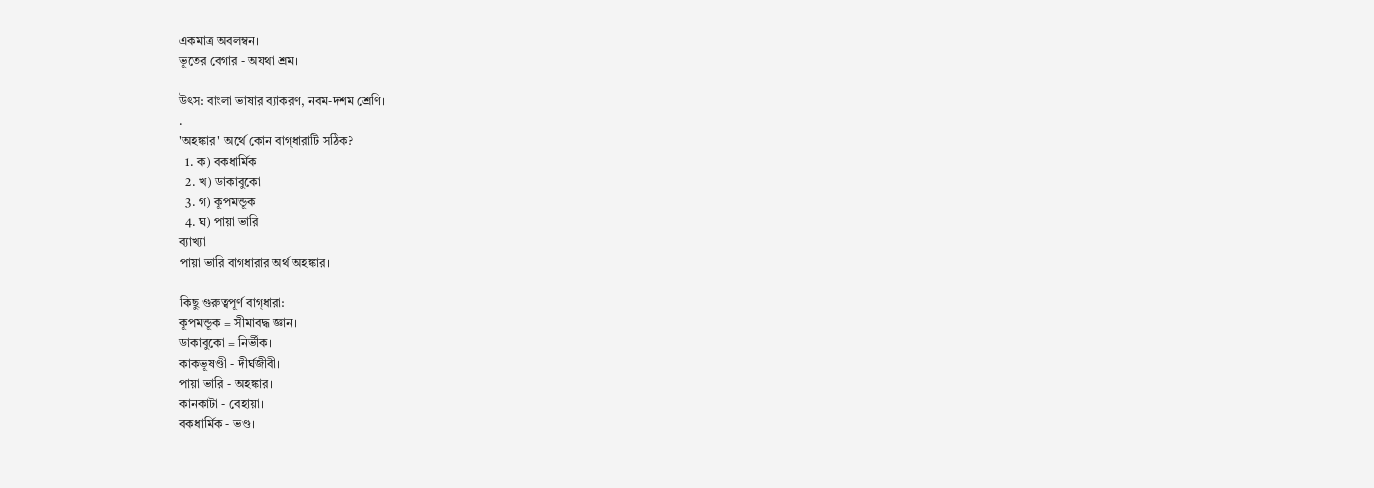একমাত্র অবলম্বন।
ভূতের বেগার - অযথা শ্রম।

উৎস: বাংলা ভাষার ব্যাকরণ, নবম-দশম শ্রেণি।
.
'অহঙ্কার' অর্থে কোন বাগ্‌ধারাটি সঠিক?
  1. ক) বকধার্মিক
  2. খ) ডাকাবুকো
  3. গ) কূপমন্ডূক
  4. ঘ) পায়া ভারি
ব্যাখ্যা
পায়া ভারি বাগধারার অর্থ অহঙ্কার।

কিছু গুরুত্বপূর্ণ বাগ্‌ধারা:
কূপমন্ডূক = সীমাবদ্ধ জ্ঞান।
ডাকাবুকো = নির্ভীক।
কাকভূষণ্ডী - দীর্ঘজীবী।
পায়া ভারি - অহঙ্কার।
কানকাটা - বেহায়া।
বকধার্মিক - ভণ্ড।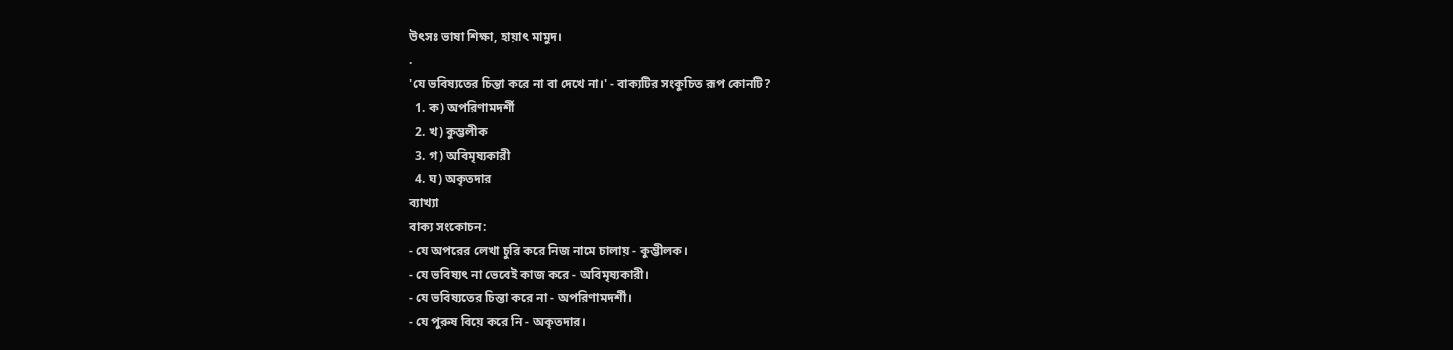উৎসঃ ভাষা শিক্ষা, হায়াৎ মামুদ।
.
'যে ভবিষ্যতের চিন্তা করে না বা দেখে না।' - বাক্যটির সংকুচিত রূপ কোনটি?
  1. ক) অপরিণামদর্শী
  2. খ) কুম্ভলীক
  3. গ) অবিমৃষ্যকারী
  4. ঘ) অকৃতদার
ব্যাখ্যা
বাক্য সংকোচন:
- যে অপরের লেখা চুরি করে নিজ নামে চালায় - কুম্ভীলক।
- যে ভবিষ্যৎ না ভেবেই কাজ করে - অবিমৃষ্যকারী।
- যে ভবিষ্যতের চিন্তা করে না - অপরিণামদর্শী।
- যে পুরুষ বিয়ে করে নি - অকৃতদার।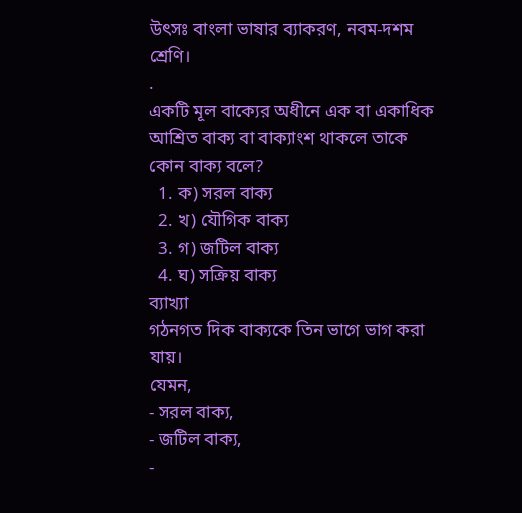উৎসঃ বাংলা ভাষার ব্যাকরণ, নবম-দশম শ্রেণি।
.
একটি মূল বাক্যের অধীনে এক বা একাধিক আশ্রিত বাক্য বা বাক্যাংশ থাকলে তাকে কোন বাক্য বলে?
  1. ক) সরল বাক্য
  2. খ) যৌগিক বাক্য
  3. গ) জটিল বাক্য
  4. ঘ) সক্রিয় বাক্য
ব্যাখ্যা
গঠনগত দিক বাক্যকে তিন ভাগে ভাগ করা যায়।
যেমন,
- সরল বাক্য,
- জটিল বাক্য,
-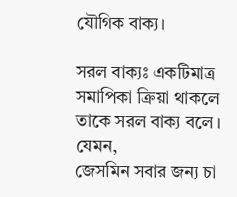যৌগিক বাক্য।

সরল বাক্যঃ একটিমাত্র সমাপিকা ক্রিয়া থাকলে তাকে সরল বাক্য বলে।
যেমন,
জেসমিন সবার জন্য চা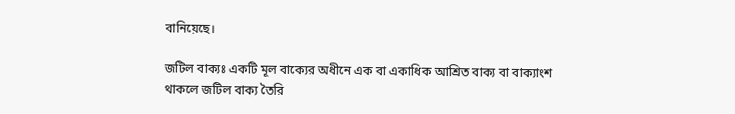বানিয়েছে।

জটিল বাক্যঃ একটি মূল বাক্যের অধীনে এক বা একাধিক আশ্রিত বাক্য বা বাক্যাংশ থাকলে জটিল বাক্য তৈরি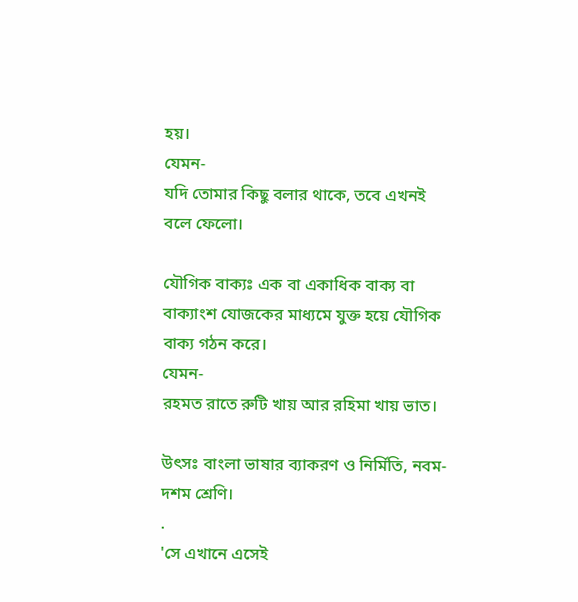হয়।
যেমন-
যদি তোমার কিছু বলার থাকে, তবে এখনই বলে ফেলো।

যৌগিক বাক্যঃ এক বা একাধিক বাক্য বা বাক্যাংশ যোজকের মাধ্যমে যুক্ত হয়ে যৌগিক বাক্য গঠন করে।
যেমন-
রহমত রাতে রুটি খায় আর রহিমা খায় ভাত।

উৎসঃ বাংলা ভাষার ব্যাকরণ ও নির্মিতি, নবম-দশম শ্রেণি।
.
'সে এখানে এসেই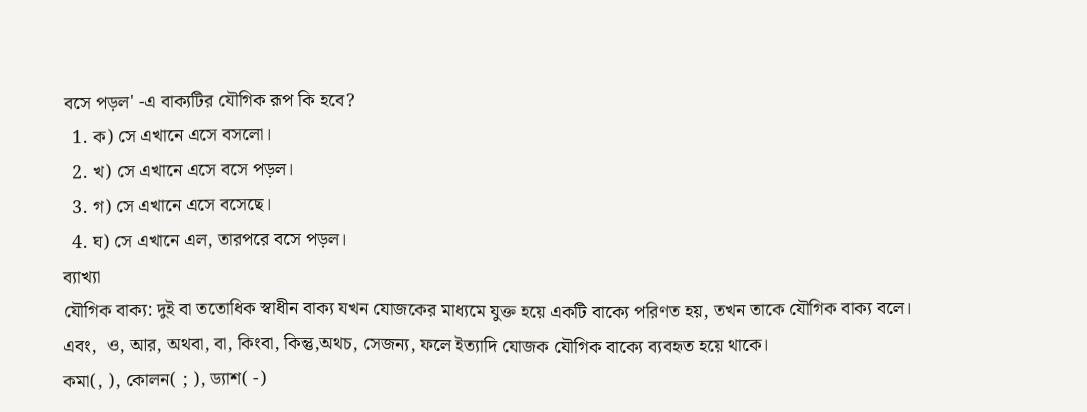বসে পড়ল' -এ বাক্যটির যৌগিক রূপ কি হবে?
  1. ক) সে এখানে এসে বসলো।
  2. খ) সে এখানে এসে বসে পড়ল।
  3. গ) সে এখানে এসে বসেছে।
  4. ঘ) সে এখানে এল, তারপরে বসে পড়ল।
ব্যাখ্যা
যৌগিক বাক্য: দুই বা ততোধিক স্বাধীন বাক্য যখন যোজকের মাধ্যমে যুক্ত হয়ে একটি বাক্যে পরিণত হয়, তখন তাকে যৌগিক বাক্য বলে।
এবং,  ও, আর, অথবা, বা, কিংবা, কিন্তু,অথচ, সেজন্য, ফলে ইত্যাদি যোজক যৌগিক বাক্যে ব্যবহৃত হয়ে থাকে।
কমা(, ), কোলন( ; ), ড্যাশ( -)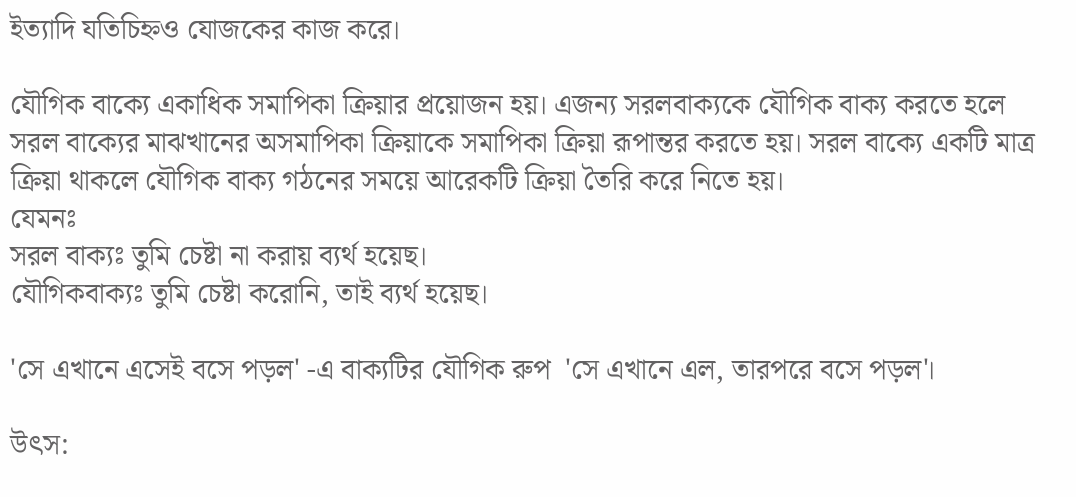ইত্যাদি যতিচিহ্নও যোজকের কাজ করে।

যৌগিক বাক্যে একাধিক সমাপিকা ক্রিয়ার প্রয়োজন হয়। এজন্য সরলবাক্যকে যৌগিক বাক্য করতে হলে সরল বাক্যের মাঝখানের অসমাপিকা ক্রিয়াকে সমাপিকা ক্রিয়া রূপান্তর করতে হয়। সরল বাক্যে একটি মাত্র ক্রিয়া থাকলে যৌগিক বাক্য গঠনের সময়ে আরেকটি ক্রিয়া তৈরি করে নিতে হয়।
যেমনঃ
সরল বাক্যঃ তুমি চেষ্টা না করায় ব্যর্থ হয়েছ।
যৌগিকবাক্যঃ তুমি চেষ্টা করোনি, তাই ব্যর্থ হয়েছ।

'সে এখানে এসেই বসে পড়ল' -এ বাক্যটির যৌগিক রুপ  'সে এখানে এল, তারপরে বসে পড়ল'।

উৎস: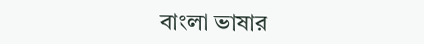বাংলা ভাষার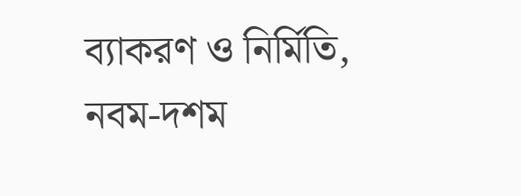ব্যাকরণ ও নির্মিতি, নবম-দশম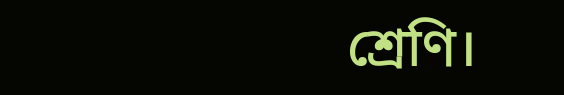শ্রেণি।